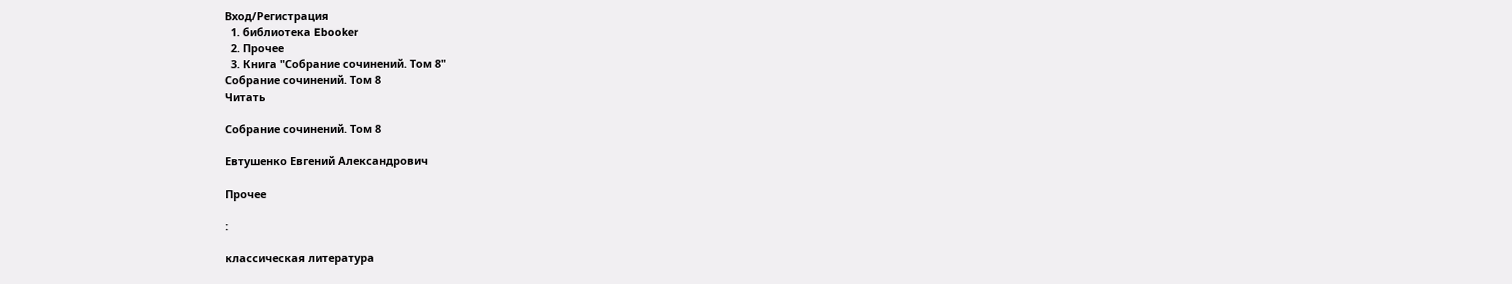Вход/Регистрация
  1. библиотека Ebooker
  2. Прочее
  3. Книга "Собрание сочинений. Том 8"
Собрание сочинений. Том 8
Читать

Собрание сочинений. Том 8

Евтушенко Евгений Александрович

Прочее

:

классическая литература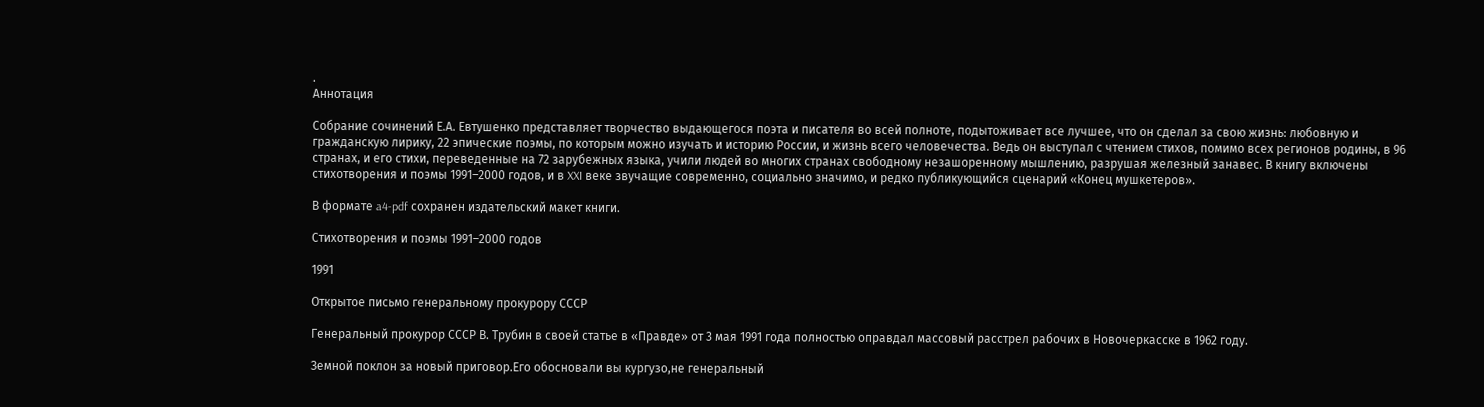.
Аннотация

Собрание сочинений Е.А. Евтушенко представляет творчество выдающегося поэта и писателя во всей полноте, подытоживает все лучшее, что он сделал за свою жизнь: любовную и гражданскую лирику, 22 эпические поэмы, по которым можно изучать и историю России, и жизнь всего человечества. Ведь он выступал с чтением стихов, помимо всех регионов родины, в 96 странах, и его стихи, переведенные на 72 зарубежных языка, учили людей во многих странах свободному незашоренному мышлению, разрушая железный занавес. В книгу включены стихотворения и поэмы 1991–2000 годов, и в XXI веке звучащие современно, социально значимо, и редко публикующийся сценарий «Конец мушкетеров».

В формате a4-pdf сохранен издательский макет книги.

Стихотворения и поэмы 1991–2000 годов

1991

Открытое письмо генеральному прокурору СССР

Генеральный прокурор СССР В. Трубин в своей статье в «Правде» от 3 мая 1991 года полностью оправдал массовый расстрел рабочих в Новочеркасске в 1962 году.

Земной поклон за новый приговор.Его обосновали вы кургузо,не генеральный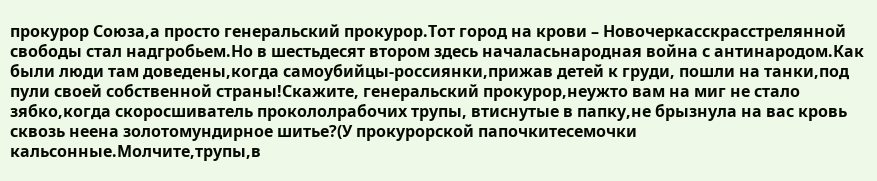прокурор Союза,а просто генеральский прокурор.Тот город на крови – Новочеркасскрасстрелянной свободы стал надгробьем.Но в шестьдесят втором здесь началасьнародная война с антинародом.Как были люди там доведены,когда самоубийцы-россиянки,прижав детей к груди, пошли на танки,под пули своей собственной страны!Скажите, генеральский прокурор,неужто вам на миг не стало зябко,когда скоросшиватель прокололрабочих трупы, втиснутые в папку,не брызнула на вас кровь сквозь неена золотомундирное шитье?(У прокурорской папочкитесемочки кальсонные.Молчите,трупы,в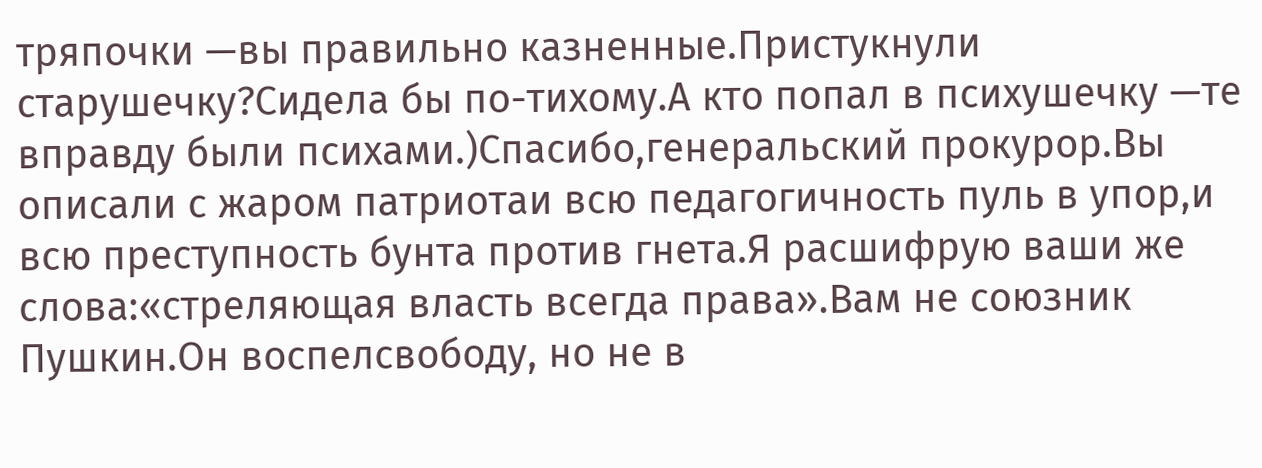тряпочки —вы правильно казненные.Пристукнули старушечку?Сидела бы по-тихому.А кто попал в психушечку —те вправду были психами.)Спасибо,генеральский прокурор.Вы описали с жаром патриотаи всю педагогичность пуль в упор,и всю преступность бунта против гнета.Я расшифрую ваши же слова:«стреляющая власть всегда права».Вам не союзник Пушкин.Он воспелсвободу, но не в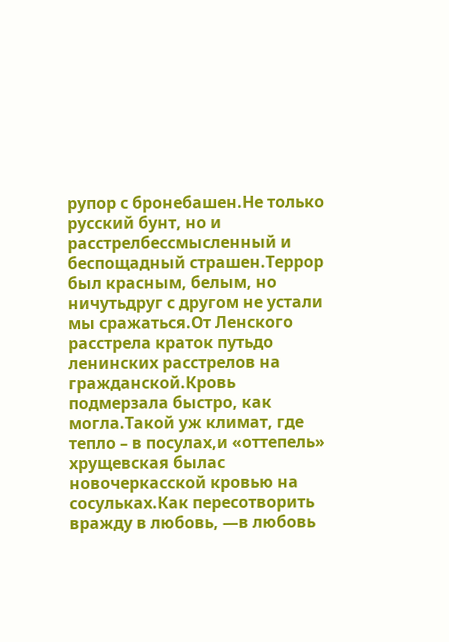рупор с бронебашен.Не только русский бунт, но и расстрелбессмысленный и беспощадный страшен.Террор был красным, белым, но ничутьдруг с другом не устали мы сражаться.От Ленского расстрела краток путьдо ленинских расстрелов на гражданской.Кровь подмерзала быстро, как могла.Такой уж климат, где тепло – в посулах,и «оттепель» хрущевская былас новочеркасской кровью на сосульках.Как пересотворить вражду в любовь, —в любовь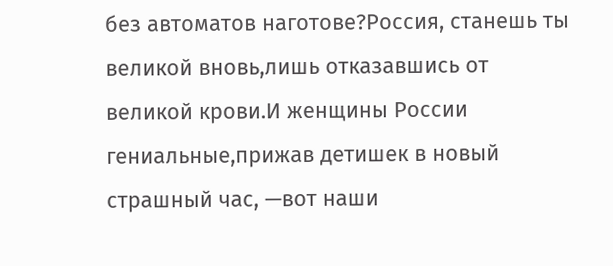без автоматов наготове?Россия, станешь ты великой вновь,лишь отказавшись от великой крови.И женщины России гениальные,прижав детишек в новый страшный час, —вот наши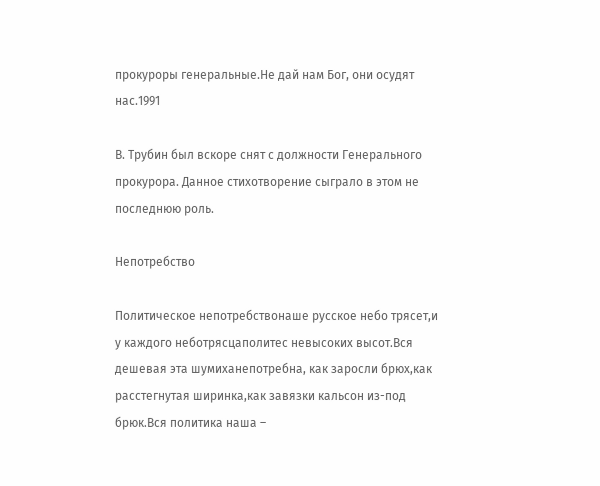прокуроры генеральные.Не дай нам Бог, они осудят нас.1991

В. Трубин был вскоре снят с должности Генерального прокурора. Данное стихотворение сыграло в этом не последнюю роль.

Непотребство

Политическое непотребствонаше русское небо трясет,и у каждого неботрясцаполитес невысоких высот.Вся дешевая эта шумиханепотребна, как заросли брюх,как расстегнутая ширинка,как завязки кальсон из-под брюк.Вся политика наша –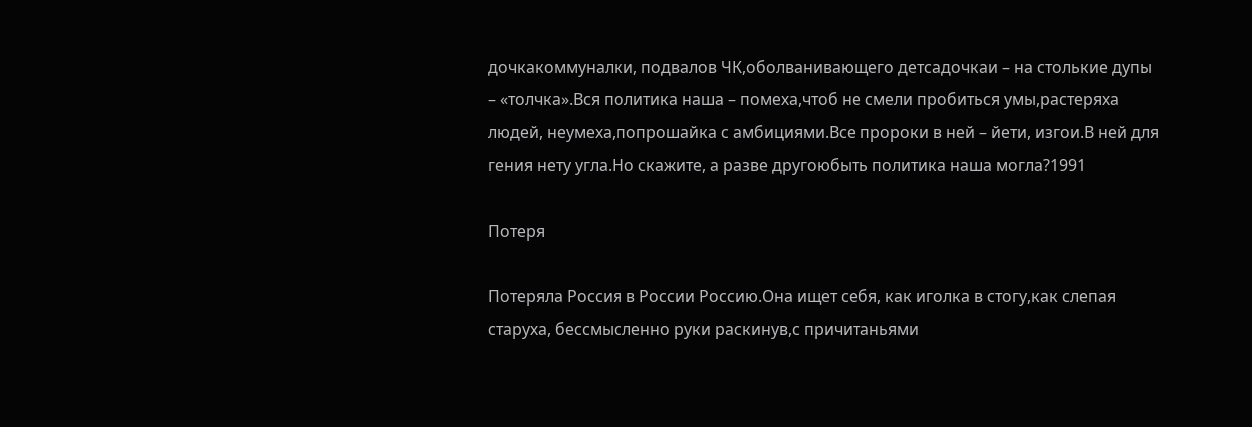дочкакоммуналки, подвалов ЧК,оболванивающего детсадочкаи – на столькие дупы – «толчка».Вся политика наша – помеха,чтоб не смели пробиться умы,растеряха людей, неумеха,попрошайка с амбициями.Все пророки в ней – йети, изгои.В ней для гения нету угла.Но скажите, а разве другоюбыть политика наша могла?1991

Потеря

Потеряла Россия в России Россию.Она ищет себя, как иголка в стогу,как слепая старуха, бессмысленно руки раскинув,с причитаньями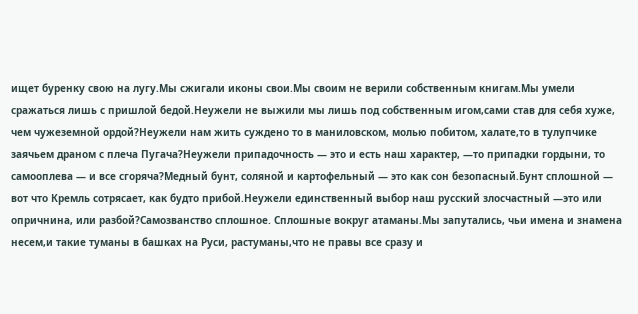ищет буренку свою на лугу.Мы сжигали иконы свои.Мы своим не верили собственным книгам.Мы умели сражаться лишь с пришлой бедой.Неужели не выжили мы лишь под собственным игом,сами став для себя хуже, чем чужеземной ордой?Неужели нам жить суждено то в маниловском, молью побитом, халате,то в тулупчике заячьем драном с плеча Пугача?Неужели припадочность — это и есть наш характер, —то припадки гордыни, то самооплева — и все сгоряча?Медный бунт, соляной и картофельный — это как сон безопасный.Бунт сплошной — вот что Кремль сотрясает, как будто прибой.Неужели единственный выбор наш русский злосчастный —это или опричнина, или разбой?Самозванство сплошное. Сплошные вокруг атаманы.Мы запутались, чьи имена и знамена несем,и такие туманы в башках на Руси, растуманы,что не правы все сразу и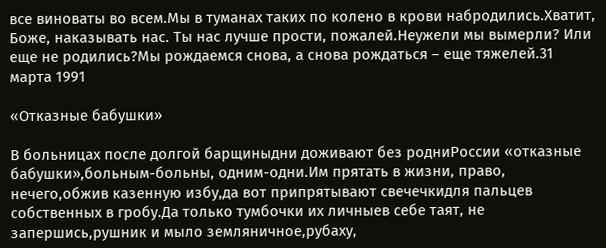все виноваты во всем.Мы в туманах таких по колено в крови набродились.Хватит, Боже, наказывать нас. Ты нас лучше прости, пожалей.Неужели мы вымерли? Или еще не родились?Мы рождаемся снова, а снова рождаться – еще тяжелей.31 марта 1991

«Отказные бабушки»

В больницах после долгой барщиныдни доживают без родниРоссии «отказные бабушки»,больным-больны, одним-одни.Им прятать в жизни, право, нечего,обжив казенную избу,да вот припрятывают свечечкидля пальцев собственных в гробу.Да только тумбочки их личныев себе таят, не запершись,рушник и мыло земляничное,рубаху,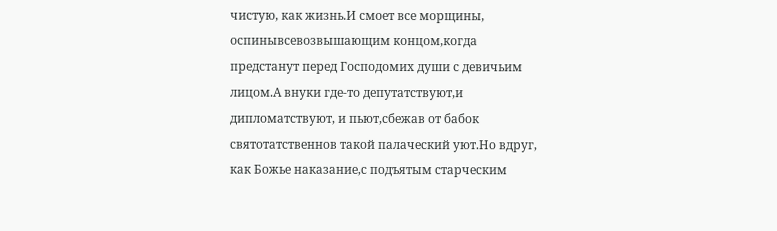чистую, как жизнь.И смоет все морщины, оспинывсевозвышающим концом,когда предстанут перед Господомих души с девичьим лицом.А внуки где-то депутатствуют,и дипломатствуют, и пьют,сбежав от бабок святотатственнов такой палаческий уют.Но вдруг, как Божье наказание,с подъятым старческим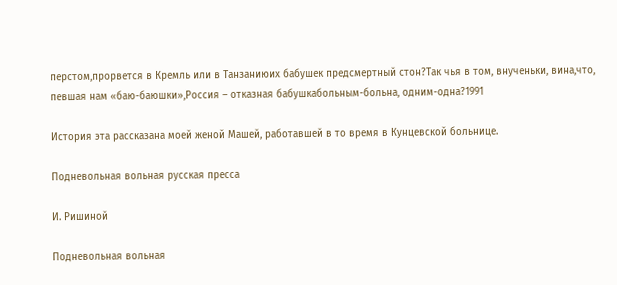перстом,прорвется в Кремль или в Танзаниюих бабушек предсмертный стон?Так чья в том, внученьки, вина,что, певшая нам «баю-баюшки»,Россия – отказная бабушкабольным-больна, одним-одна?1991

История эта рассказана моей женой Машей, работавшей в то время в Кунцевской больнице.

Подневольная вольная русская пресса

И. Ришиной

Подневольная вольная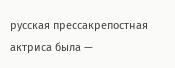русская прессакрепостная актриса была —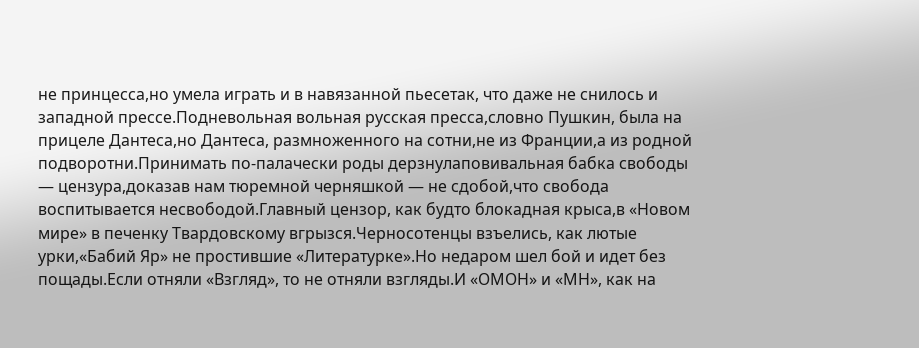не принцесса,но умела играть и в навязанной пьесетак, что даже не снилось и западной прессе.Подневольная вольная русская пресса,словно Пушкин, была на прицеле Дантеса,но Дантеса, размноженного на сотни,не из Франции,а из родной подворотни.Принимать по-палачески роды дерзнулаповивальная бабка свободы — цензура,доказав нам тюремной черняшкой — не сдобой,что свобода воспитывается несвободой.Главный цензор, как будто блокадная крыса,в «Новом мире» в печенку Твардовскому вгрызся.Черносотенцы взъелись, как лютые урки,«Бабий Яр» не простившие «Литературке».Но недаром шел бой и идет без пощады.Если отняли «Взгляд», то не отняли взгляды.И «ОМОН» и «МН», как на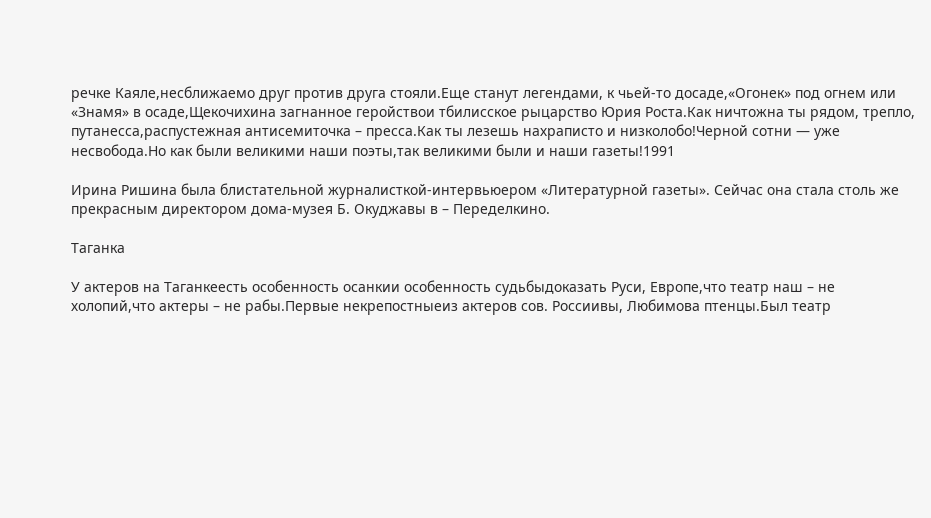речке Каяле,несближаемо друг против друга стояли.Еще станут легендами, к чьей-то досаде,«Огонек» под огнем или «Знамя» в осаде,Щекочихина загнанное геройствои тбилисское рыцарство Юрия Роста.Как ничтожна ты рядом, трепло, путанесса,распустежная антисемиточка – пресса.Как ты лезешь нахраписто и низколобо!Черной сотни — уже несвобода.Но как были великими наши поэты,так великими были и наши газеты!1991

Ирина Ришина была блистательной журналисткой-интервьюером «Литературной газеты». Сейчас она стала столь же прекрасным директором дома-музея Б. Окуджавы в – Переделкино.

Таганка

У актеров на Таганкеесть особенность осанкии особенность судьбыдоказать Руси, Европе,что театр наш – не холопий,что актеры – не рабы.Первые некрепостныеиз актеров сов. Россиивы, Любимова птенцы.Был театр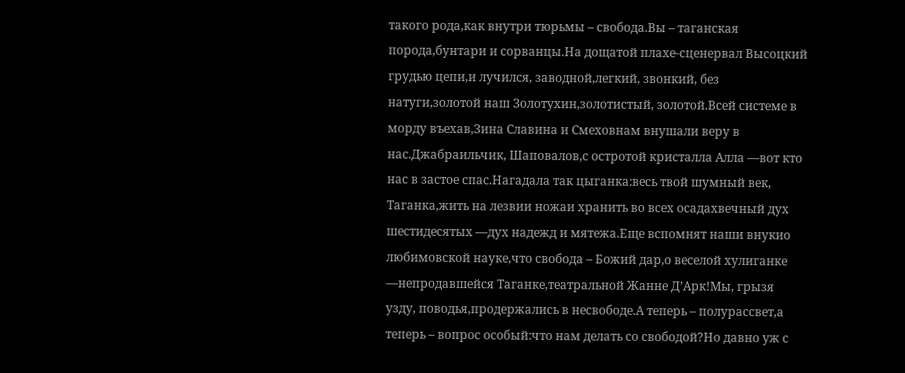такого рода,как внутри тюрьмы – свобода.Вы – таганская порода,бунтари и сорванцы.На дощатой плахе-сценервал Высоцкий грудью цепи,и лучился, заводной,легкий, звонкий, без натуги,золотой наш Золотухин,золотистый, золотой.Всей системе в морду въехав,Зина Славина и Смеховнам внушали веру в нас.Джабраильчик, Шаповалов,с остротой кристалла Алла —вот кто нас в застое спас.Нагадала так цыганка:весь твой шумный век, Таганка,жить на лезвии ножаи хранить во всех осадахвечный дух шестидесятых —дух надежд и мятежа.Еще вспомнят наши внукио любимовской науке,что свобода – Божий дар,о веселой хулиганке —непродавшейся Таганке,театральной Жанне Д’Арк!Мы, грызя узду, поводья,продержались в несвободе.А теперь – полурассвет,а теперь – вопрос особый:что нам делать со свободой?Но давно уж с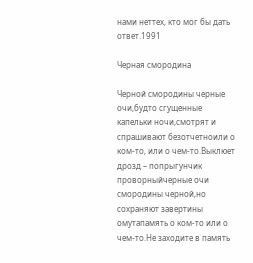нами неттех, кто мог бы дать ответ.1991

Черная смородина

Черной смородины черные очи,будто сгущенные капельки ночи,смотрят и спрашивают безотчетноили о ком-то, или о чем-то.Выклюет дрозд – попрыгунчик проворныйчерные очи смородины черной,но сохраняют завертины омутапамять о ком-то или о чем-то.Не заходите в память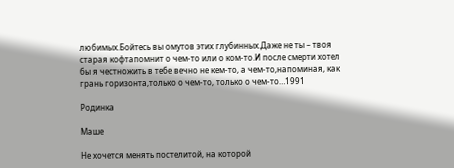любимых.Бойтесь вы омутов этих глубинных.Даже не ты – твоя старая кофтапомнит о чем-то или о ком-то.И после смерти хотел бы я честножить в тебе вечно не кем-то, а чем-то,напоминая, как грань горизонта,только о чем-то, только о чем-то…1991

Родинка

Маше

Не хочется менять постелитой, на которой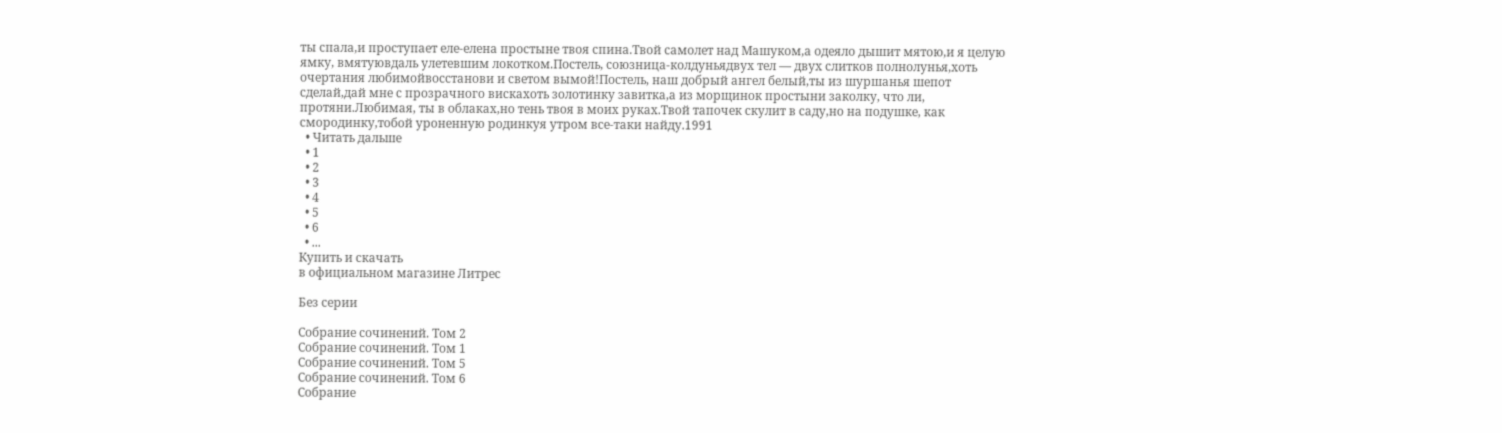ты спала,и проступает еле-елена простыне твоя спина.Твой самолет над Машуком,а одеяло дышит мятою,и я целую ямку, вмятуювдаль улетевшим локотком.Постель, союзница-колдуньядвух тел — двух слитков полнолунья,хоть очертания любимойвосстанови и светом вымой!Постель, наш добрый ангел белый,ты из шуршанья шепот сделай,дай мне с прозрачного вискахоть золотинку завитка,а из морщинок простыни заколку, что ли, протяни.Любимая, ты в облаках,но тень твоя в моих руках.Твой тапочек скулит в саду,но на подушке, как смородинку,тобой уроненную родинкуя утром все-таки найду.1991
  • Читать дальше
  • 1
  • 2
  • 3
  • 4
  • 5
  • 6
  • ...
Купить и скачать
в официальном магазине Литрес

Без серии

Собрание сочинений. Том 2
Собрание сочинений. Том 1
Собрание сочинений. Том 5
Собрание сочинений. Том 6
Собрание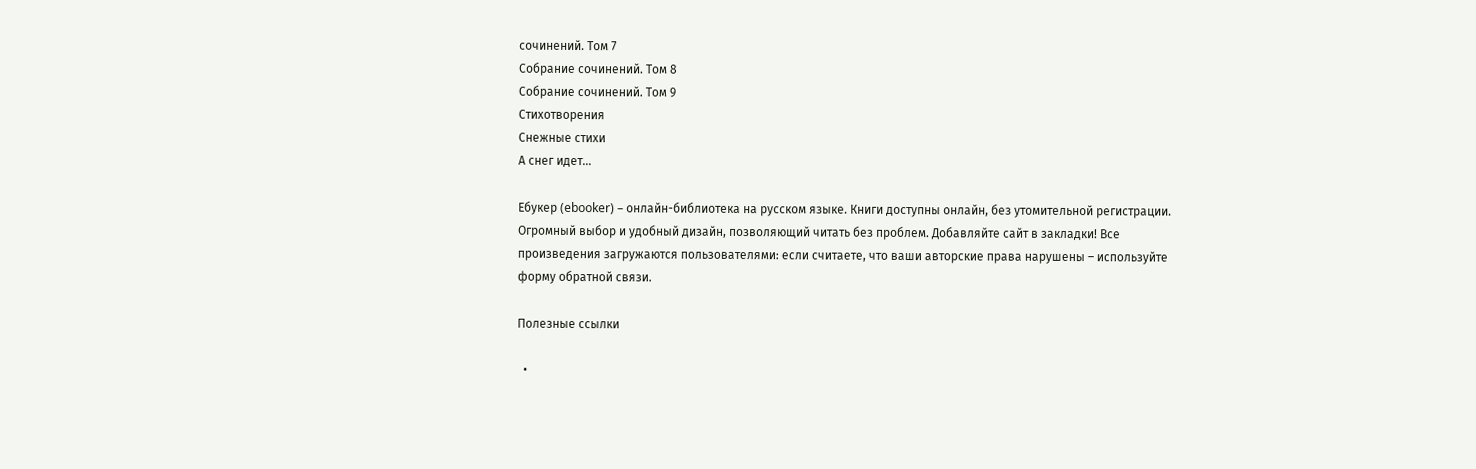сочинений. Том 7
Собрание сочинений. Том 8
Собрание сочинений. Том 9
Стихотворения
Снежные стихи
А снег идет…

Ебукер (ebooker) – онлайн-библиотека на русском языке. Книги доступны онлайн, без утомительной регистрации. Огромный выбор и удобный дизайн, позволяющий читать без проблем. Добавляйте сайт в закладки! Все произведения загружаются пользователями: если считаете, что ваши авторские права нарушены – используйте форму обратной связи.

Полезные ссылки

  •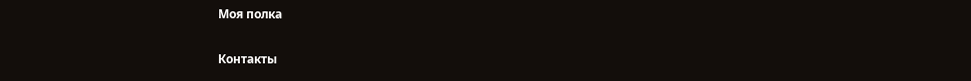Моя полка

Контакты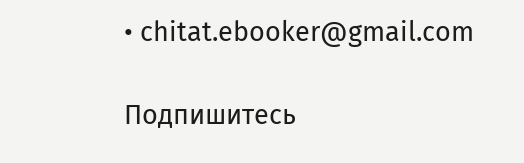• chitat.ebooker@gmail.com

Подпишитесь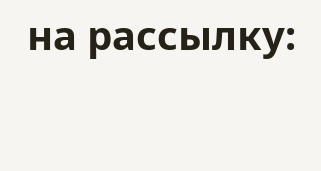на рассылку: